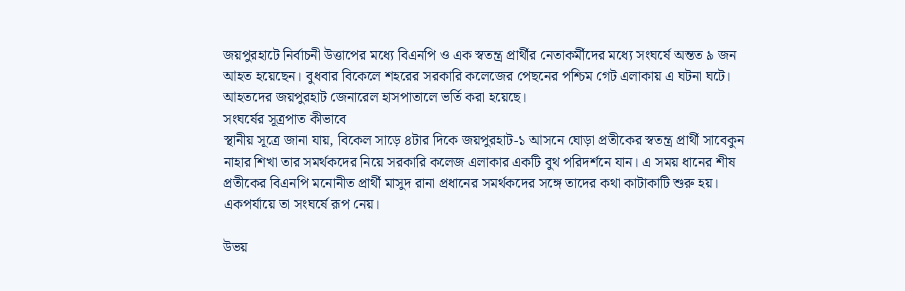জয়পুরহাটে নির্বাচনী উত্তাপের মধ্যে বিএনপি ও এক স্বতন্ত্র প্রার্থীর নেতাকর্মীদের মধ্যে সংঘর্ষে অন্তত ৯ জন আহত হয়েছেন। বুধবার বিকেলে শহরের সরকারি কলেজের পেছনের পশ্চিম গেট এলাকায় এ ঘটনা ঘটে। আহতদের জয়পুরহাট জেনারেল হাসপাতালে ভর্তি করা হয়েছে।
সংঘর্ষের সূত্রপাত কীভাবে
স্থানীয় সূত্রে জানা যায়, বিকেল সাড়ে ৪টার দিকে জয়পুরহাট-১ আসনে ঘোড়া প্রতীকের স্বতন্ত্র প্রার্থী সাবেকুন নাহার শিখা তার সমর্থকদের নিয়ে সরকারি কলেজ এলাকার একটি বুথ পরিদর্শনে যান। এ সময় ধানের শীষ প্রতীকের বিএনপি মনোনীত প্রার্থী মাসুদ রানা প্রধানের সমর্থকদের সঙ্গে তাদের কথা কাটাকাটি শুরু হয়। একপর্যায়ে তা সংঘর্ষে রূপ নেয়।

উভয়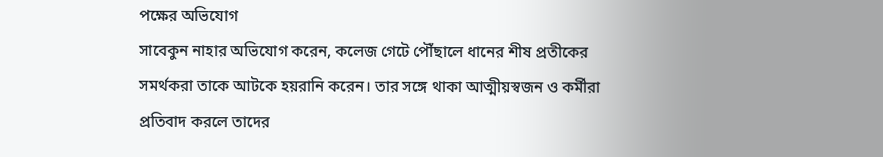পক্ষের অভিযোগ
সাবেকুন নাহার অভিযোগ করেন, কলেজ গেটে পৌঁছালে ধানের শীষ প্রতীকের সমর্থকরা তাকে আটকে হয়রানি করেন। তার সঙ্গে থাকা আত্মীয়স্বজন ও কর্মীরা প্রতিবাদ করলে তাদের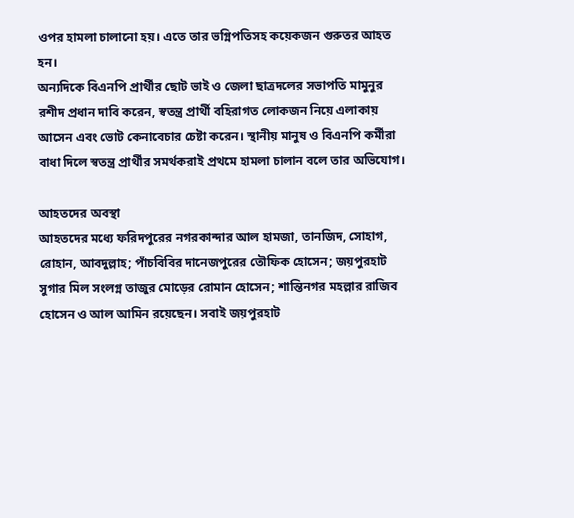ওপর হামলা চালানো হয়। এতে তার ভগ্নিপতিসহ কয়েকজন গুরুতর আহত হন।
অন্যদিকে বিএনপি প্রার্থীর ছোট ভাই ও জেলা ছাত্রদলের সভাপতি মামুনুর রশীদ প্রধান দাবি করেন, স্বতন্ত্র প্রার্থী বহিরাগত লোকজন নিয়ে এলাকায় আসেন এবং ভোট কেনাবেচার চেষ্টা করেন। স্থানীয় মানুষ ও বিএনপি কর্মীরা বাধা দিলে স্বতন্ত্র প্রার্থীর সমর্থকরাই প্রথমে হামলা চালান বলে তার অভিযোগ।

আহতদের অবস্থা
আহতদের মধ্যে ফরিদপুরের নগরকান্দার আল হামজা, তানজিদ, সোহাগ, রোহান, আবদুল্লাহ; পাঁচবিবির দানেজপুরের তৌফিক হোসেন; জয়পুরহাট সুগার মিল সংলগ্ন তাজুর মোড়ের রোমান হোসেন; শান্তিনগর মহল্লার রাজিব হোসেন ও আল আমিন রয়েছেন। সবাই জয়পুরহাট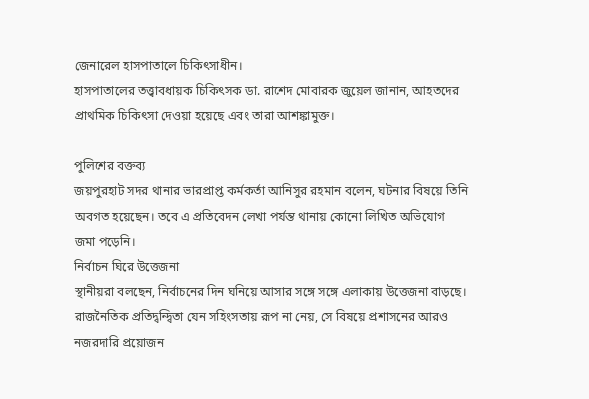জেনারেল হাসপাতালে চিকিৎসাধীন।
হাসপাতালের তত্ত্বাবধায়ক চিকিৎসক ডা. রাশেদ মোবারক জুয়েল জানান, আহতদের প্রাথমিক চিকিৎসা দেওয়া হয়েছে এবং তারা আশঙ্কামুক্ত।

পুলিশের বক্তব্য
জয়পুরহাট সদর থানার ভারপ্রাপ্ত কর্মকর্তা আনিসুর রহমান বলেন, ঘটনার বিষয়ে তিনি অবগত হয়েছেন। তবে এ প্রতিবেদন লেখা পর্যন্ত থানায় কোনো লিখিত অভিযোগ জমা পড়েনি।
নির্বাচন ঘিরে উত্তেজনা
স্থানীয়রা বলছেন, নির্বাচনের দিন ঘনিয়ে আসার সঙ্গে সঙ্গে এলাকায় উত্তেজনা বাড়ছে। রাজনৈতিক প্রতিদ্বন্দ্বিতা যেন সহিংসতায় রূপ না নেয়, সে বিষয়ে প্রশাসনের আরও নজরদারি প্রয়োজন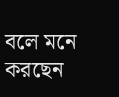বলে মনে করছেন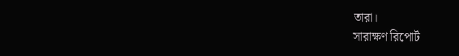তারা।
সারাক্ষণ রিপোর্ট